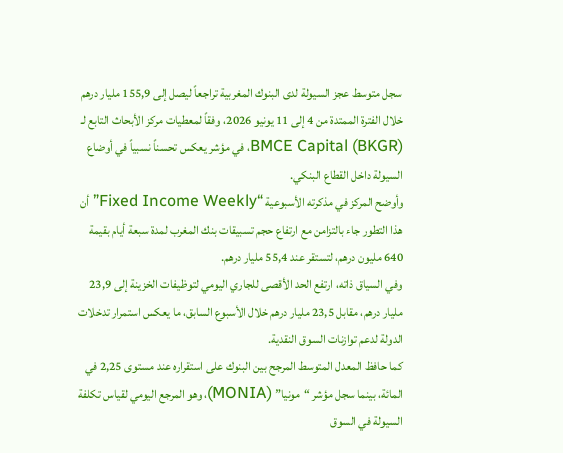سجل متوسط عجز السيولة لدى البنوك المغربية تراجعاً ليصل إلى 155,9 مليار درهم خلال الفترة الممتدة من 4 إلى 11 يونيو 2026، وفقاً لمعطيات مركز الأبحاث التابع لـ BMCE Capital (BKGR)، في مؤشر يعكس تحسناً نسبياً في أوضاع السيولة داخل القطاع البنكي.
وأوضح المركز في مذكرته الأسبوعية “Fixed Income Weekly” أن هذا التطور جاء بالتزامن مع ارتفاع حجم تسبيقات بنك المغرب لمدة سبعة أيام بقيمة 640 مليون درهم، لتستقر عند 55,4 مليار درهم.
وفي السياق ذاته، ارتفع الحد الأقصى للجاري اليومي لتوظيفات الخزينة إلى 23,9 مليار درهم، مقابل 23,5 مليار درهم خلال الأسبوع السابق، ما يعكس استمرار تدخلات الدولة لدعم توازنات السوق النقدية.
كما حافظ المعدل المتوسط المرجح بين البنوك على استقراره عند مستوى 2,25 في المائة، بينما سجل مؤشر “مونيا” (MONIA)، وهو المرجع اليومي لقياس تكلفة السيولة في السوق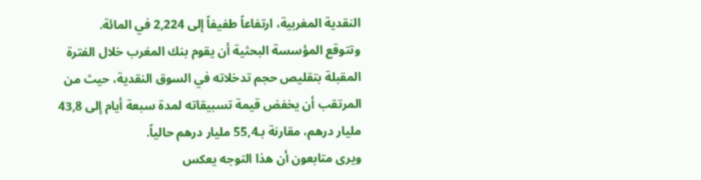النقدية المغربية، ارتفاعاً طفيفاً إلى 2,224 في المائة.
وتتوقع المؤسسة البحثية أن يقوم بنك المغرب خلال الفترة المقبلة بتقليص حجم تدخلاته في السوق النقدية، حيث من المرتقب أن يخفض قيمة تسبيقاته لمدة سبعة أيام إلى 43,8 مليار درهم، مقارنة بـ55,4 مليار درهم حالياً.
ويرى متابعون أن هذا التوجه يعكس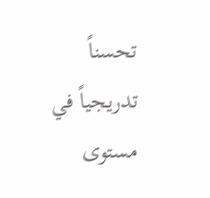تحسناً تدريجياً في مستوى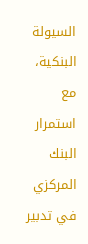السيولة البنكية، مع استمرار البنك المركزي في تدبير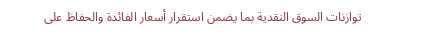توازنات السوق النقدية بما يضمن استقرار أسعار الفائدة والحفاظ على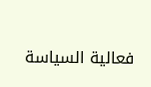فعالية السياسة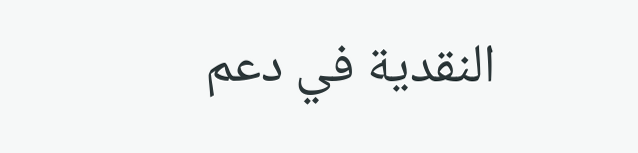النقدية في دعم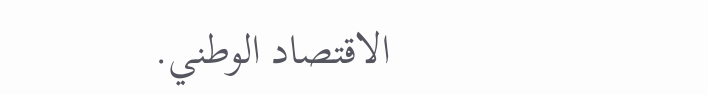الاقتصاد الوطني.